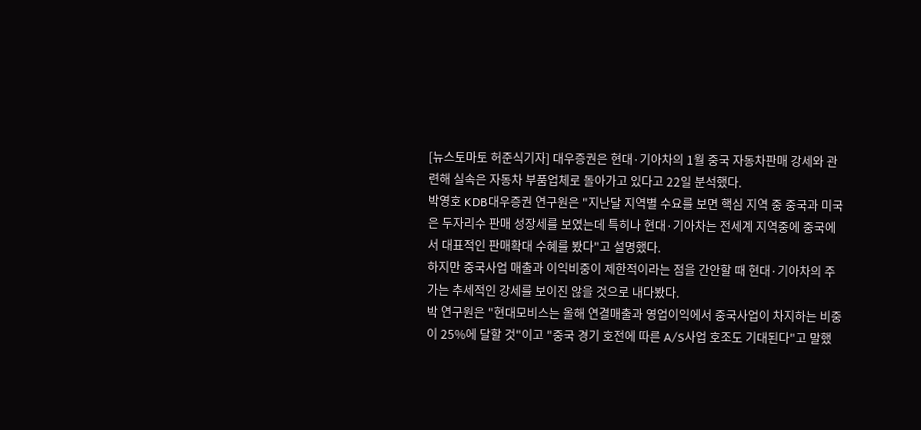[뉴스토마토 허준식기자] 대우증권은 현대·기아차의 1월 중국 자동차판매 강세와 관련해 실속은 자동차 부품업체로 돌아가고 있다고 22일 분석했다.
박영호 KDB대우증권 연구원은 "지난달 지역별 수요를 보면 핵심 지역 중 중국과 미국은 두자리수 판매 성장세를 보였는데 특히나 현대·기아차는 전세계 지역중에 중국에서 대표적인 판매확대 수혜를 봤다"고 설명했다.
하지만 중국사업 매출과 이익비중이 제한적이라는 점을 간안할 때 현대·기아차의 주가는 추세적인 강세를 보이진 않을 것으로 내다봤다.
박 연구원은 "현대모비스는 올해 연결매출과 영업이익에서 중국사업이 차지하는 비중이 25%에 달할 것"이고 "중국 경기 호전에 따른 A/S사업 호조도 기대된다"고 말했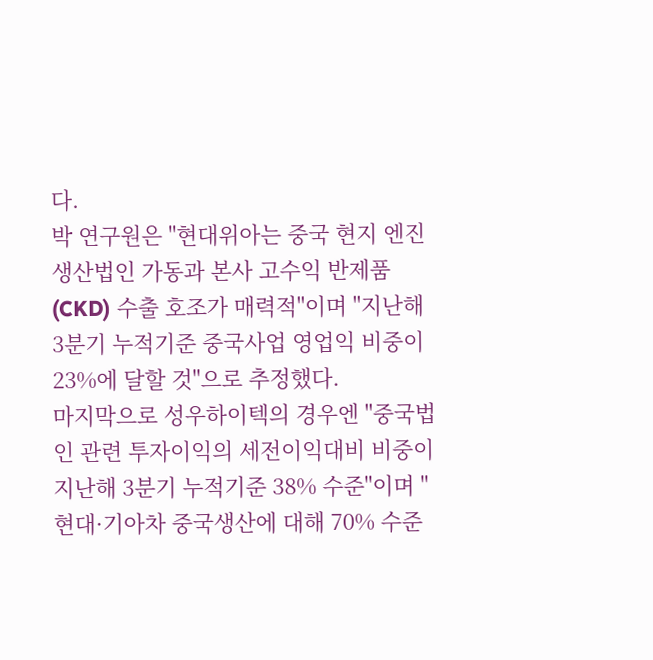다.
박 연구원은 "현대위아는 중국 현지 엔진생산법인 가동과 본사 고수익 반제품(CKD) 수출 호조가 매력적"이며 "지난해 3분기 누적기준 중국사업 영업익 비중이 23%에 달할 것"으로 추정했다.
마지막으로 성우하이텍의 경우엔 "중국법인 관련 투자이익의 세전이익대비 비중이 지난해 3분기 누적기준 38% 수준"이며 "현대·기아차 중국생산에 대해 70% 수준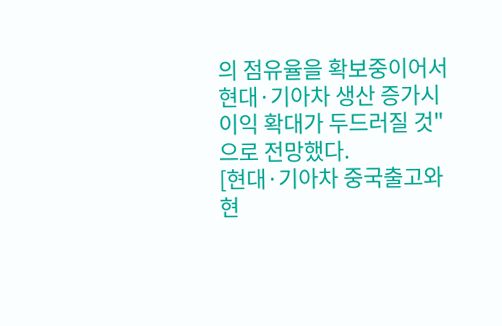의 점유율을 확보중이어서 현대·기아차 생산 증가시 이익 확대가 두드러질 것"으로 전망했다.
[현대·기아차 중국출고와 현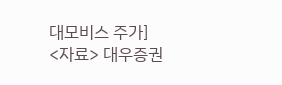대모비스 주가]
<자료> 대우증권